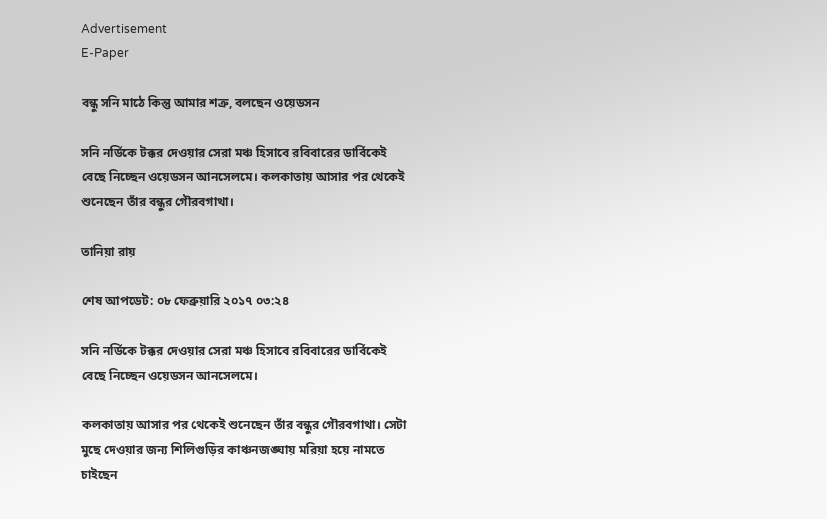Advertisement
E-Paper

বন্ধু সনি মাঠে কিন্তু আমার শত্রু, বলছেন ওয়েডসন

সনি নর্ডিকে টক্কর দেওয়ার সেরা মঞ্চ হিসাবে রবিবারের ডার্বিকেই বেছে নিচ্ছেন ওয়েডসন আনসেলমে। কলকাতায় আসার পর থেকেই শুনেছেন তাঁর বন্ধুর গৌরবগাথা।

তানিয়া রায়

শেষ আপডেট: ০৮ ফেব্রুয়ারি ২০১৭ ০৩:২৪

সনি নর্ডিকে টক্কর দেওয়ার সেরা মঞ্চ হিসাবে রবিবারের ডার্বিকেই বেছে নিচ্ছেন ওয়েডসন আনসেলমে।

কলকাতায় আসার পর থেকেই শুনেছেন তাঁর বন্ধুর গৌরবগাথা। সেটা মুছে দেওয়ার জন্য শিলিগুড়ির কাঞ্চনজঙ্ঘায় মরিয়া হয়ে নামতে চাইছেন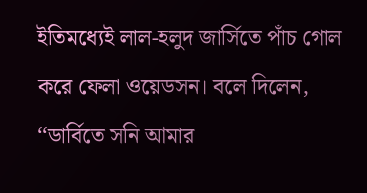ইতিমধ্যেই লাল-হলুদ জার্সিতে পাঁচ গোল করে ফেলা ওয়েডসন। বলে দিলেন, ‘‘ডার্বিতে সনি আমার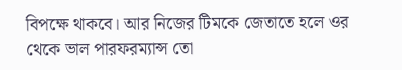বিপক্ষে থাকবে। আর নিজের টিমকে জেতাতে হলে ওর থেকে ভাল পারফরম্যান্স তো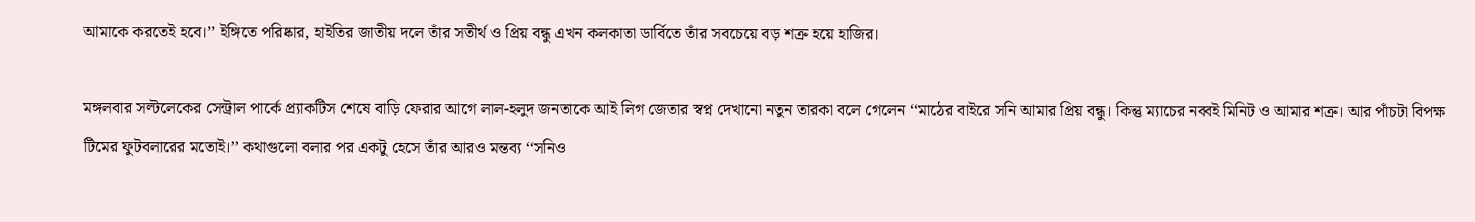আমাকে করতেই হবে।’’ ইঙ্গিতে পরিষ্কার, হাইতির জাতীয় দলে তাঁর সতীর্থ ও প্রিয় বন্ধু এখন কলকাতা ডার্বিতে তাঁর সবচেয়ে বড় শত্রু হয়ে হাজির।

মঙ্গলবার সল্টলেকের সেন্ট্রাল পার্কে প্র্যাকটিস শেষে বাড়ি ফেরার আগে লাল-হলুদ জনতাকে আই লিগ জেতার স্বপ্ন দেখানো নতুন তারকা বলে গেলেন ‘‘মাঠের বাইরে সনি আমার প্রিয় বন্ধু। কিন্তু ম্যাচের নব্বই মিনিট ও আমার শত্রু। আর পাঁচটা বিপক্ষ টিমের ফুটবলারের মতোই।’’ কথাগুলো বলার পর একটু হেসে তাঁর আরও মন্তব্য ‘‘সনিও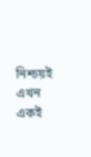নিশ্চয়ই এখন একই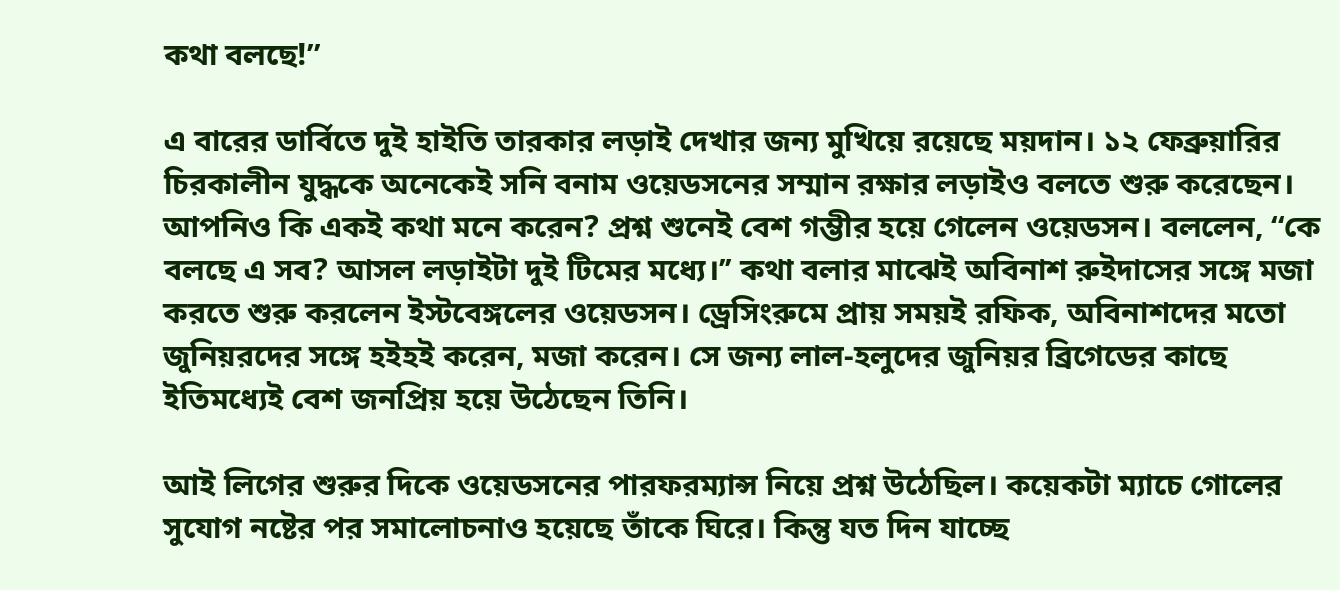কথা বলছে!’’

এ বারের ডার্বিতে দুই হাইতি তারকার লড়াই দেখার জন্য মুখিয়ে রয়েছে ময়দান। ১২ ফেব্রুয়ারির চিরকালীন যুদ্ধকে অনেকেই সনি বনাম ওয়েডসনের সম্মান রক্ষার লড়াইও বলতে শুরু করেছেন। আপনিও কি একই কথা মনে করেন? প্রশ্ন শুনেই বেশ গম্ভীর হয়ে গেলেন ওয়েডসন। বললেন, ‘‘কে বলছে এ সব? আসল লড়াইটা দুই টিমের মধ্যে।’’ কথা বলার মাঝেই অবিনাশ রুইদাসের সঙ্গে মজা করতে শুরু করলেন ইস্টবেঙ্গলের ওয়েডসন। ড্রেসিংরুমে প্রায় সময়ই রফিক, অবিনাশদের মতো জুনিয়রদের সঙ্গে হইহই করেন, মজা করেন। সে জন্য লাল-হলুদের জুনিয়র ব্রিগেডের কাছে ইতিমধ্যেই বেশ জনপ্রিয় হয়ে উঠেছেন তিনি।

আই লিগের শুরুর দিকে ওয়েডসনের পারফরম্যান্স নিয়ে প্রশ্ন উঠেছিল। কয়েকটা ম্যাচে গোলের সুযোগ নষ্টের পর সমালোচনাও হয়েছে তাঁকে ঘিরে। কিন্তু যত দিন যাচ্ছে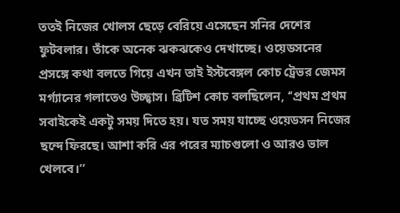ততই নিজের খোলস ছেড়ে বেরিয়ে এসেছেন সনির দেশের ফুটবলার। তাঁকে অনেক ঝকঝকেও দেখাচ্ছে। ওয়েডসনের প্রসঙ্গে কথা বলতে গিয়ে এখন তাই ইস্টবেঙ্গল কোচ ট্রেভর জেমস মর্গ্যানের গলাতেও উচ্ছ্বাস। ব্রিটিশ কোচ বলছিলেন, ‘‘প্রথম প্রথম সবাইকেই একটু সময় দিতে হয়। যত সময় যাচ্ছে ওয়েডসন নিজের ছন্দে ফিরছে। আশা করি এর পরের ম্যাচগুলো ও আরও ভাল খেলবে।’’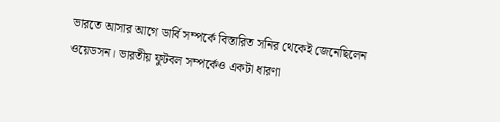ভারতে আসার আগে ডার্বি সম্পর্কে বিস্তারিত সনির থেকেই জেনেছিলেন ওয়েডসন। ভারতীয় ফুটবল সম্পর্কেও একটা ধারণা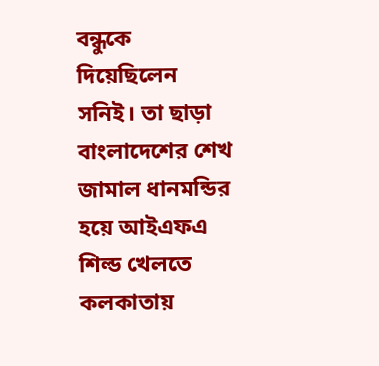বন্ধুকে দিয়েছিলেন সনিই। তা ছাড়া বাংলাদেশের শেখ জামাল ধানমন্ডির হয়ে আইএফএ শিল্ড খেলতে কলকাতায়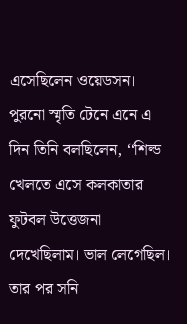এসেছিলেন ওয়েডসন। পুরনো স্মৃতি টেনে এনে এ দিন তিনি বলছিলেন, ‘‘শিল্ড খেলতে এসে কলকাতার ফুটবল উত্তেজনা দেখেছিলাম। ভাল লেগেছিল। তার পর সনি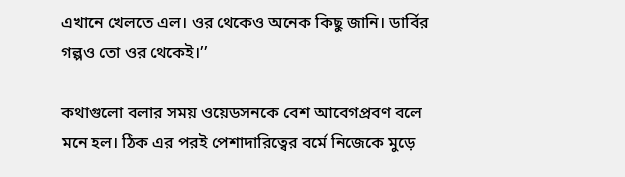এখানে খেলতে এল। ওর থেকেও অনেক কিছু জানি। ডার্বির গল্পও তো ওর থেকেই।’’

কথাগুলো বলার সময় ওয়েডসনকে বেশ আবেগপ্রবণ বলে মনে হল। ঠিক এর পরই পেশাদারিত্বের বর্মে নিজেকে মুড়ে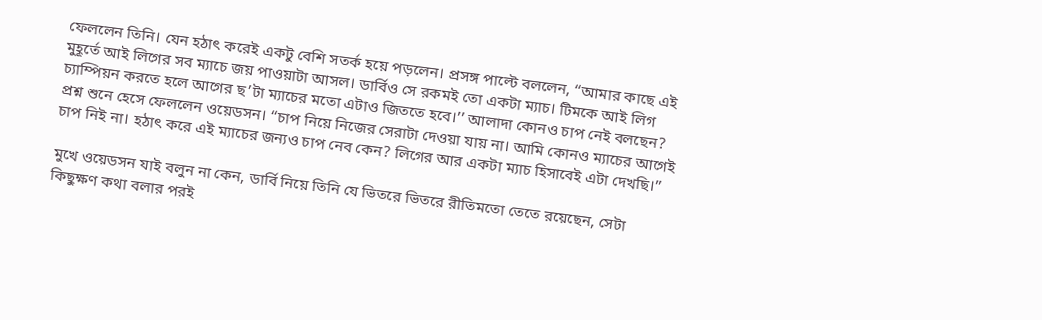ফেললেন তিনি। যেন হঠাৎ করেই একটু বেশি সতর্ক হয়ে পড়লেন। প্রসঙ্গ পাল্টে বললেন, ‘‘আমার কাছে এই মুহূর্তে আই লিগের সব ম্যাচে জয় পাওয়াটা আসল। ডার্বিও সে রকমই তো একটা ম্যাচ। টিমকে আই লিগ চ্যাম্পিয়ন করতে হলে আগের ছ’টা ম্যাচের মতো এটাও জিততে হবে।’’ আলাদা কোনও চাপ নেই বলছেন? প্রশ্ন শুনে হেসে ফেললেন ওয়েডসন। ‘‘চাপ নিয়ে নিজের সেরাটা দেওয়া যায় না। আমি কোনও ম্যাচের আগেই চাপ নিই না। হঠাৎ করে এই ম্যাচের জন্যও চাপ নেব কেন? লিগের আর একটা ম্যাচ হিসাবেই এটা দেখছি।’’

মুখে ওয়েডসন যাই বলুন না কেন, ডার্বি নিয়ে তিনি যে ভিতরে ভিতরে রীতিমতো তেতে রয়েছেন, সেটা কিছুক্ষণ কথা বলার পরই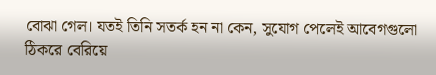বোঝা গেল। যতই তিনি সতর্ক হন না কেন, সুযোগ পেলেই আবেগগুলো ঠিকরে বেরিয়ে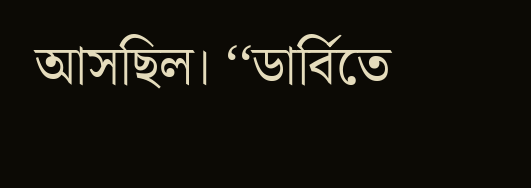আসছিল। ‘‘ডার্বিতে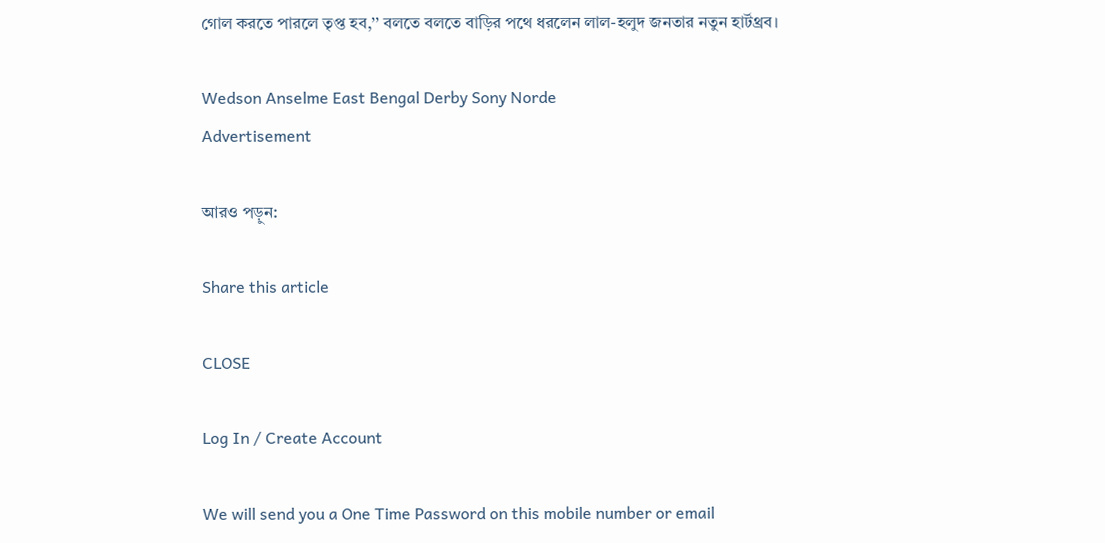গোল করতে পারলে তৃপ্ত হব,’’ বলতে বলতে বাড়ির পথে ধরলেন লাল-হলুদ জনতার নতুন হার্টথ্রব।

Wedson Anselme East Bengal Derby Sony Norde
Advertisement

আরও পড়ুন:

Share this article

CLOSE

Log In / Create Account

We will send you a One Time Password on this mobile number or email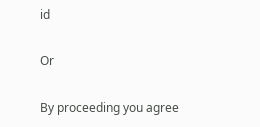id

Or

By proceeding you agree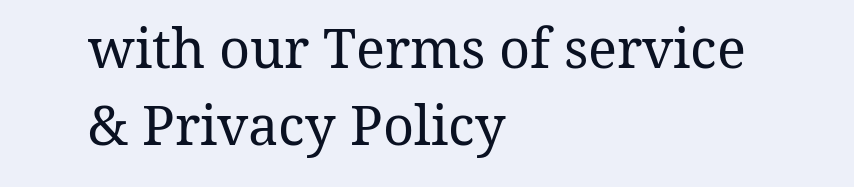with our Terms of service & Privacy Policy